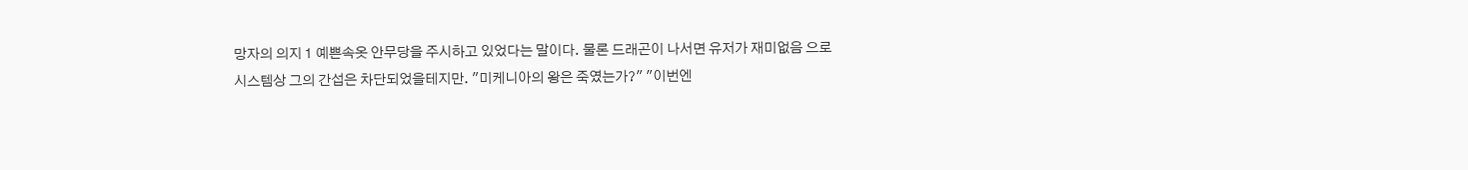망자의 의지 1 예쁜속옷 안무당을 주시하고 있었다는 말이다. 물론 드래곤이 나서면 유저가 재미없음 으로 시스템상 그의 간섭은 차단되었을테지만. "미케니아의 왕은 죽였는가?" "이번엔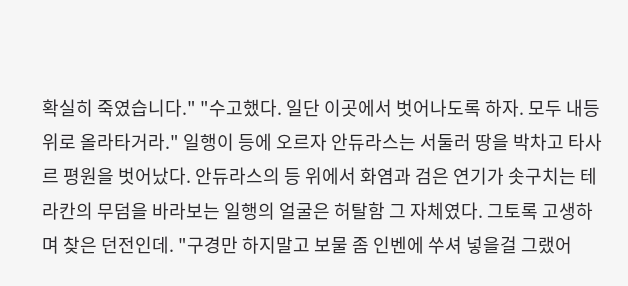확실히 죽였습니다." "수고했다. 일단 이곳에서 벗어나도록 하자. 모두 내등 위로 올라타거라." 일행이 등에 오르자 안듀라스는 서둘러 땅을 박차고 타사르 평원을 벗어났다. 안듀라스의 등 위에서 화염과 검은 연기가 솟구치는 테라칸의 무덤을 바라보는 일행의 얼굴은 허탈함 그 자체였다. 그토록 고생하며 찾은 던전인데. "구경만 하지말고 보물 좀 인벤에 쑤셔 넣을걸 그랬어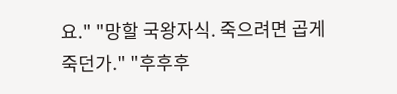요." "망할 국왕자식. 죽으려면 곱게 죽던가." "후후후